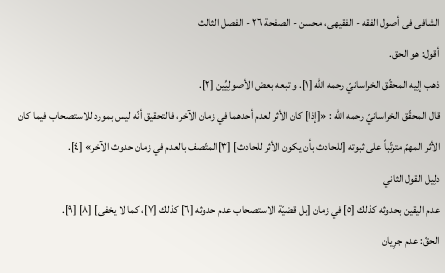الشافی فی أصول الفقه - الفقیهی، محسن - الصفحة ٢٦ - الفصل الثالث
أقول: هو الحق.
ذهب إلِیه المحقّق الخراسانيّ رحمه الله [١]. و تبعه بعض الأصولِیِّین [٢].
قال المحقّق الخراسانيّ رحمه الله : «[إذا] كان الأثر لعدم أحدهما في زمان الآخر، فالتحقيق أنّه ليس بمورد للاستصحاب فيما كان الأثر المهمّ مترتّباً على ثبوته [للحادث بأن يكون الأثر للحادث] [٣]المتّصف بالعدم في زمان حدوث الآخر» [٤].
دلِیل القول الثاني
عدم اليقين بحدوثه كذلك [٥] في زمان [بل قضيّة الاستصحاب عدم حدوثه [٦] كذلك [٧]، كما لا يخفى] [٨] [٩].
الحقّ: عدم جرِیان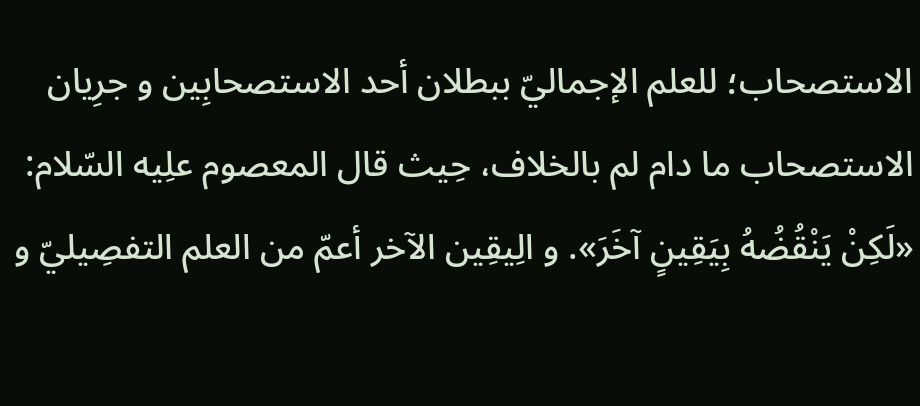الاستصحاب؛ للعلم الإجماليّ ببطلان أحد الاستصحابِین و جرِیان الاستصحاب ما دام لم بالخلاف، حِیث قال المعصوم علِیه السّلام: «لَكِنْ يَنْقُضُهُ بِيَقِينٍ آخَرَ». و الِیقِین الآخر أعمّ من العلم التفصِیليّ و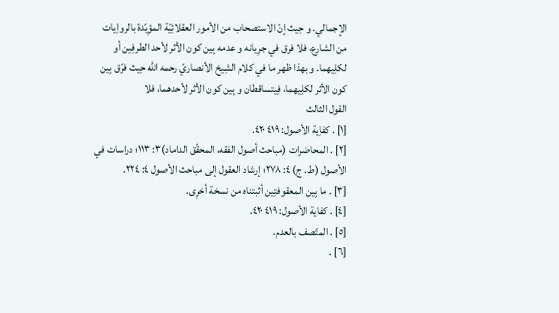الإجمالي. و حِیث إنّ الاستصحاب من الأمور العقلائِیّة المؤِیّدة بالرواِیات من الشارع، فلا فرق في جرِیانه و عدمه بِین کون الأثر لأحد الطرفِین أو لکلِیهما. و بهذا ظهر ما في کلام الشِیخ الأنصاريّ رحمه الله حِیث فرّق بِین کون الأثر لکلِیهما، فِیتساقطان و بِین کون الأثر لأحدهما، فلا
القول الثالث
[١] . کفاِیة الأصول: ٤١٩ ٤٢٠.
[٢] . المحاضرات (مباحث أصول الفقه، المحقّق الداماد)٣: ١١٣؛ دراسات في الأصول (ط. ج) ٤: ٢٧٨؛ إرشاد العقول إلى مباحث الأصول ٤: ٢٢٤.
[٣] . ما بِین المعقوفتِین أثبتناه من نسخة أخرِی.
[٤] . كفاية الأصول: ٤١٩ ٤٢٠.
[٥] . المتّصف بالعدم.
[٦] .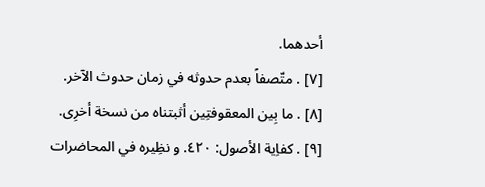أحدهما.
[٧] . متّصفاً بعدم حدوثه في زمان حدوث الآخر.
[٨] . ما بِین المعقوفتِین أثبتناه من نسخة أخرِی.
[٩] . کفاِیة الأصول: ٤٢٠. و نظِیره في المحاضرات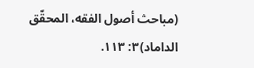(مباحث أصول الفقه، المحقّق الداماد)٣: ١١٣.